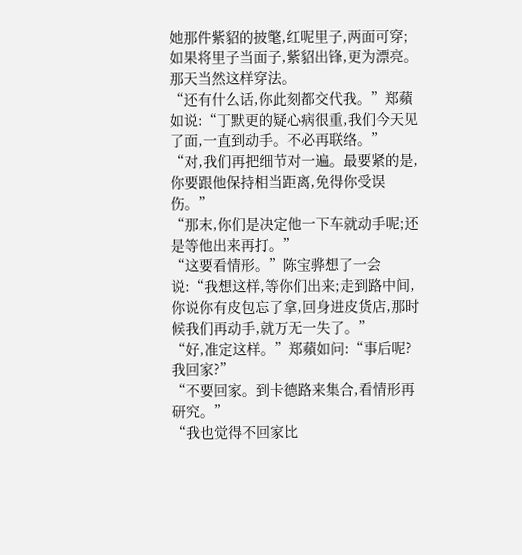她那件紫貂的披氅,红呢里子,两面可穿;如果将里子当面子,紫貂出锋,更为漂亮。那天当然这样穿法。
“还有什么话,你此刻都交代我。”郑蘋如说:“丁默更的疑心病很重,我们今天见了面,一直到动手。不必再联络。”
“对,我们再把细节对一遍。最要紧的是,你要跟他保持相当距离,免得你受误伤。”
“那末,你们是决定他一下车就动手呢;还是等他出来再打。”
“这要看情形。”陈宝骅想了一会说:“我想这样,等你们出来;走到路中间,你说你有皮包忘了拿,回身进皮货店,那时候我们再动手,就万无一失了。”
“好,准定这样。”郑蘋如问:“事后呢?我回家?”
“不要回家。到卡德路来集合,看情形再研究。”
“我也觉得不回家比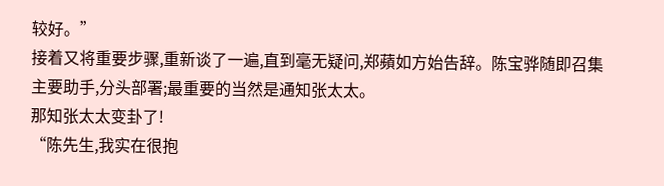较好。”
接着又将重要步骤,重新谈了一遍,直到毫无疑问,郑蘋如方始告辞。陈宝骅随即召集主要助手,分头部署;最重要的当然是通知张太太。
那知张太太变卦了!
“陈先生,我实在很抱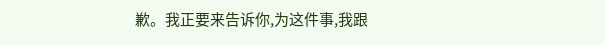歉。我正要来告诉你,为这件事,我跟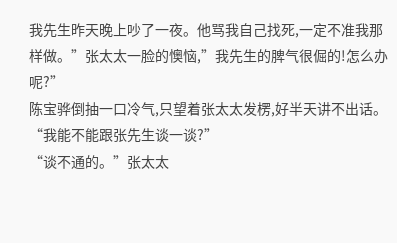我先生昨天晚上吵了一夜。他骂我自己找死,一定不准我那样做。”张太太一脸的懊恼,”我先生的脾气很倔的!怎么办呢?”
陈宝骅倒抽一口冷气,只望着张太太发楞,好半天讲不出话。
“我能不能跟张先生谈一谈?”
“谈不通的。”张太太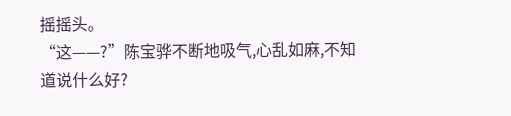摇摇头。
“这——?”陈宝骅不断地吸气,心乱如麻,不知道说什么好?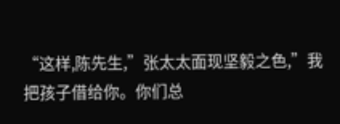“这样,陈先生,”张太太面现坚毅之色,”我把孩子借给你。你们总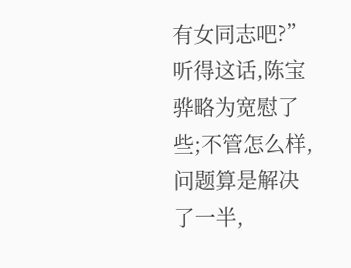有女同志吧?”
听得这话,陈宝骅略为宽慰了些;不管怎么样,问题算是解决了一半,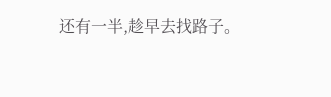还有一半,趁早去找路子。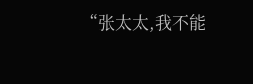“张太太,我不能